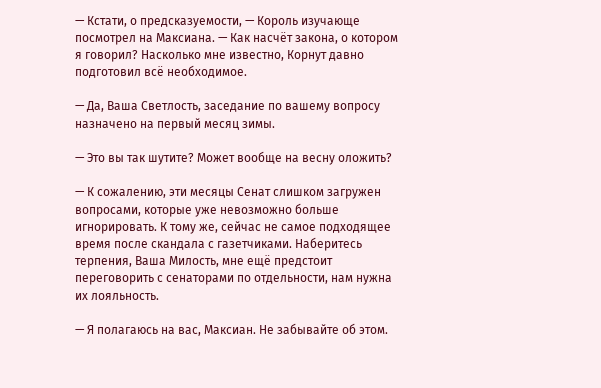— Кстати, о предсказуемости, — Король изучающе посмотрел на Максиана. — Как насчёт закона, о котором я говорил? Насколько мне известно, Корнут давно подготовил всё необходимое.

— Да, Ваша Светлость, заседание по вашему вопросу назначено на первый месяц зимы.

— Это вы так шутите? Может вообще на весну оложить?

— К сожалению, эти месяцы Сенат слишком загружен вопросами, которые уже невозможно больше игнорировать. К тому же, сейчас не самое подходящее время после скандала с газетчиками. Наберитесь терпения, Ваша Милость, мне ещё предстоит переговорить с сенаторами по отдельности, нам нужна их лояльность.

— Я полагаюсь на вас, Максиан. Не забывайте об этом.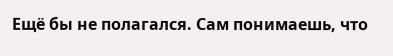Ещё бы не полагался. Сам понимаешь, что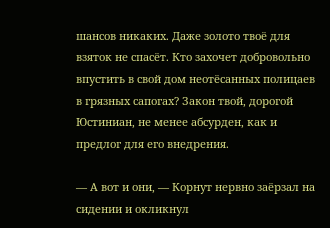шансов никаких. Даже золото твоё для взяток не спасёт. Кто захочет добровольно впустить в свой дом неотёсанных полицаев в грязных сапогах? Закон твой, дорогой Юстиниан, не менее абсурден, как и предлог для его внедрения.

— А вот и они, — Корнут нервно заёрзал на сидении и окликнул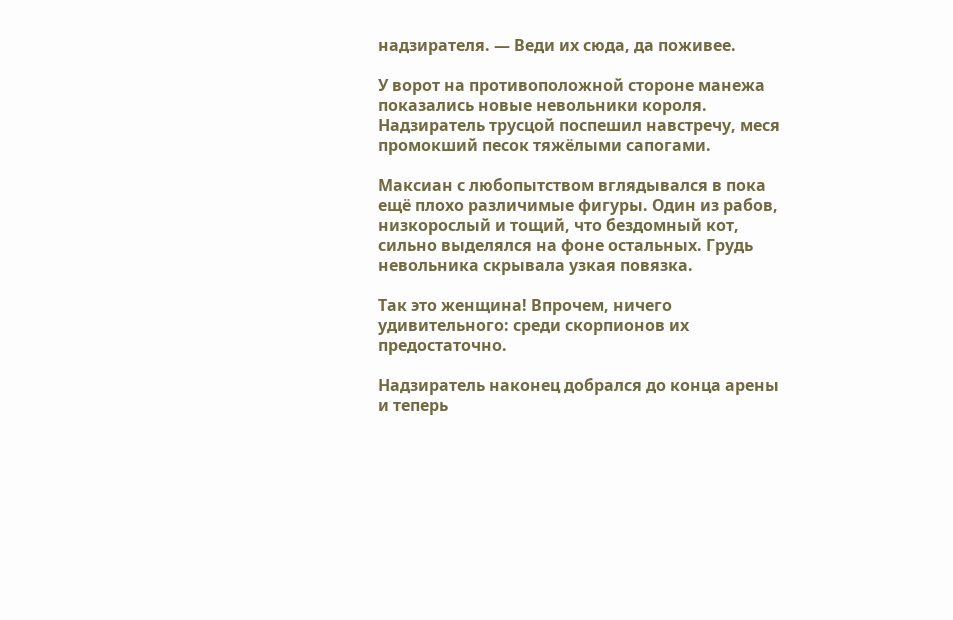надзирателя. — Веди их сюда, да поживее.

У ворот на противоположной стороне манежа показались новые невольники короля. Надзиратель трусцой поспешил навстречу, меся промокший песок тяжёлыми сапогами.

Максиан с любопытством вглядывался в пока ещё плохо различимые фигуры. Один из рабов, низкорослый и тощий, что бездомный кот, сильно выделялся на фоне остальных. Грудь невольника скрывала узкая повязка.

Так это женщина! Впрочем, ничего удивительного: среди скорпионов их предостаточно.

Надзиратель наконец добрался до конца арены и теперь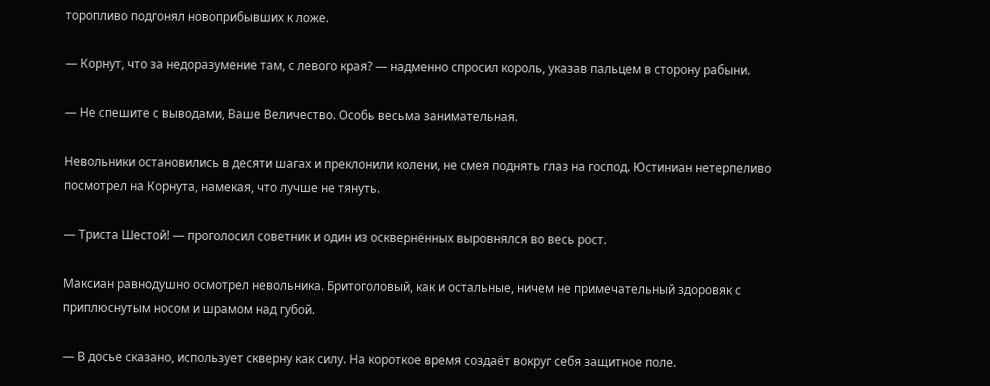торопливо подгонял новоприбывших к ложе.

— Корнут, что за недоразумение там, с левого края? — надменно спросил король, указав пальцем в сторону рабыни.

— Не спешите с выводами, Ваше Величество. Особь весьма занимательная.

Невольники остановились в десяти шагах и преклонили колени, не смея поднять глаз на господ. Юстиниан нетерпеливо посмотрел на Корнута, намекая, что лучше не тянуть.

— Триста Шестой! — проголосил советник и один из осквернённых выровнялся во весь рост.

Максиан равнодушно осмотрел невольника. Бритоголовый, как и остальные, ничем не примечательный здоровяк с приплюснутым носом и шрамом над губой.

— В досье сказано, использует скверну как силу. На короткое время создаёт вокруг себя защитное поле.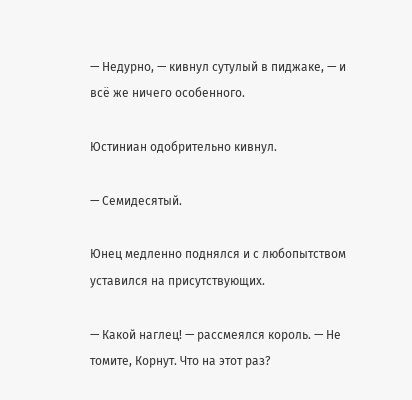— Недурно, — кивнул сутулый в пиджаке, — и всё же ничего особенного.

Юстиниан одобрительно кивнул.

— Семидесятый.

Юнец медленно поднялся и с любопытством уставился на присутствующих.

— Какой наглец! — рассмеялся король. — Не томите, Корнут. Что на этот раз?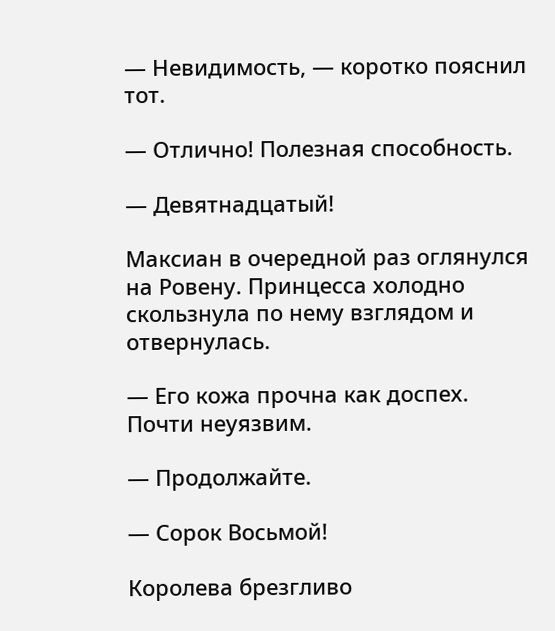— Невидимость, — коротко пояснил тот.

— Отлично! Полезная способность.

— Девятнадцатый!

Максиан в очередной раз оглянулся на Ровену. Принцесса холодно скользнула по нему взглядом и отвернулась.

— Его кожа прочна как доспех. Почти неуязвим.

— Продолжайте.

— Сорок Восьмой!

Королева брезгливо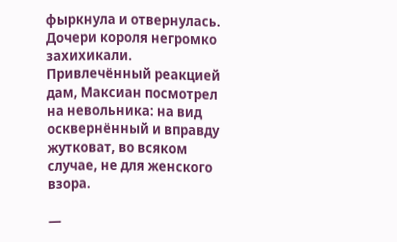фыркнула и отвернулась. Дочери короля негромко захихикали. Привлечённый реакцией дам, Максиан посмотрел на невольника: на вид осквернённый и вправду жутковат, во всяком случае, не для женского взора.

—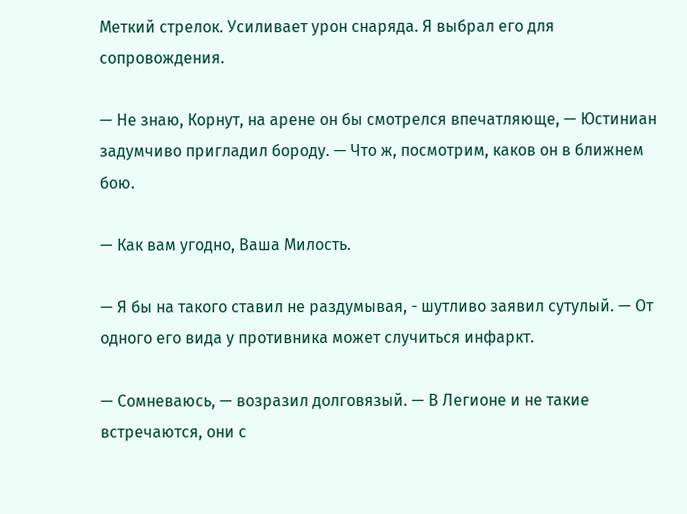Меткий стрелок. Усиливает урон снаряда. Я выбрал его для сопровождения.

— Не знаю, Корнут, на арене он бы смотрелся впечатляюще, — Юстиниан задумчиво пригладил бороду. — Что ж, посмотрим, каков он в ближнем бою.

— Как вам угодно, Ваша Милость.

— Я бы на такого ставил не раздумывая, - шутливо заявил сутулый. — От одного его вида у противника может случиться инфаркт.

— Сомневаюсь, — возразил долговязый. — В Легионе и не такие встречаются, они с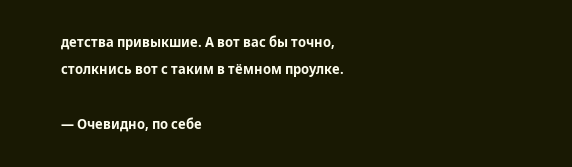детства привыкшие. А вот вас бы точно, столкнись вот с таким в тёмном проулке.

— Очевидно, по себе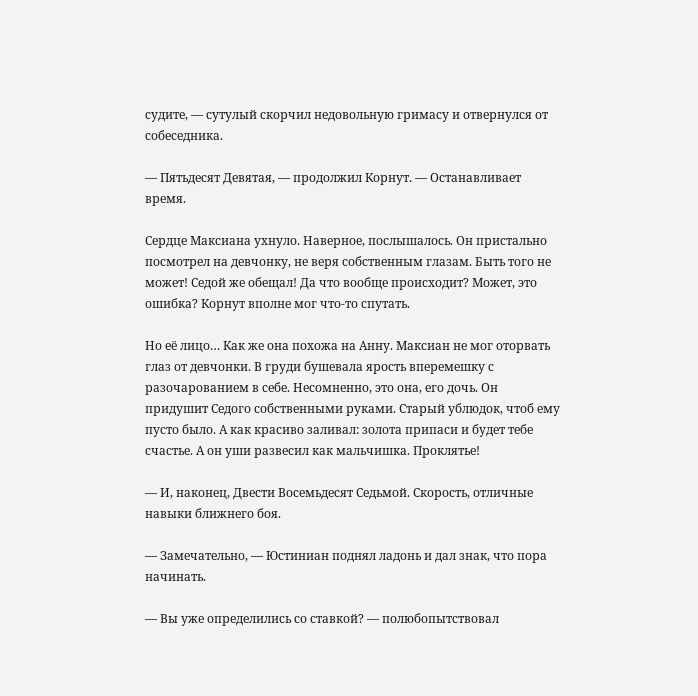судите, — сутулый скорчил недовольную гримасу и отвернулся от собеседника.

— Пятьдесят Девятая, — продолжил Корнут. — Останавливает время.

Сердце Максиана ухнуло. Наверное, послышалось. Он пристально посмотрел на девчонку, не веря собственным глазам. Быть того не может! Седой же обещал! Да что вообще происходит? Может, это ошибка? Корнут вполне мог что-то спутать.

Но её лицо… Как же она похожа на Анну. Максиан не мог оторвать глаз от девчонки. В груди бушевала ярость вперемешку с разочарованием в себе. Несомненно, это она, его дочь. Он придушит Седого собственными руками. Старый ублюдок, чтоб ему пусто было. А как красиво заливал: золота припаси и будет тебе счастье. А он уши развесил как мальчишка. Проклятье!

— И, наконец, Двести Восемьдесят Седьмой. Скорость, отличные навыки ближнего боя.

— Замечательно, — Юстиниан поднял ладонь и дал знак, что пора начинать.

— Вы уже определились со ставкой? — полюбопытствовал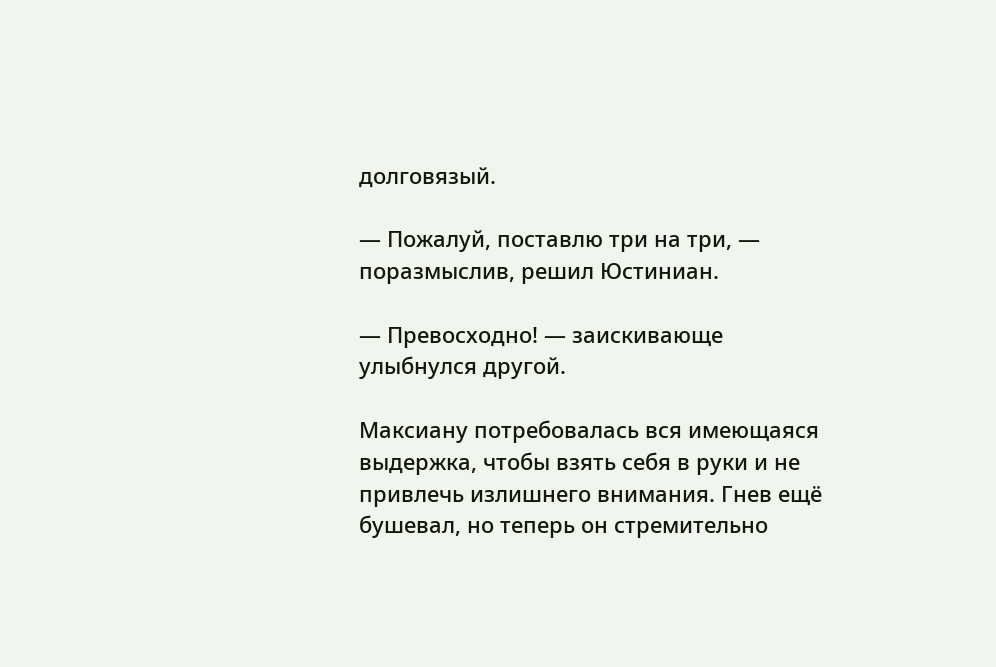долговязый.

— Пожалуй, поставлю три на три, — поразмыслив, решил Юстиниан.

— Превосходно! — заискивающе улыбнулся другой.

Максиану потребовалась вся имеющаяся выдержка, чтобы взять себя в руки и не привлечь излишнего внимания. Гнев ещё бушевал, но теперь он стремительно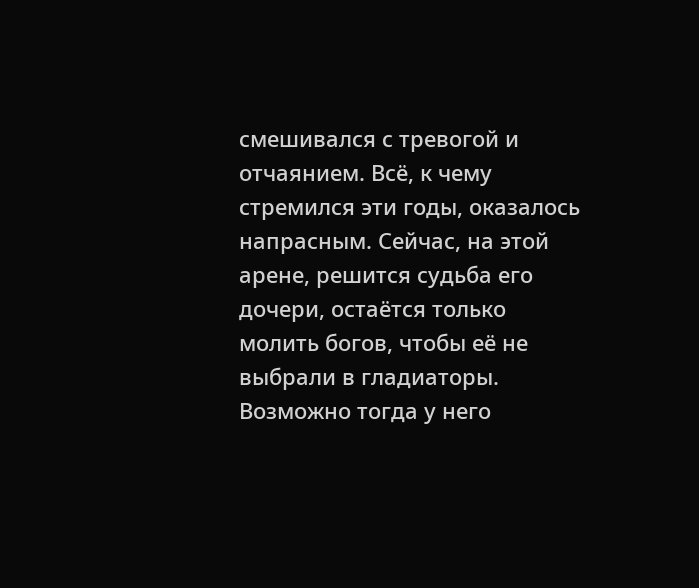смешивался с тревогой и отчаянием. Всё, к чему стремился эти годы, оказалось напрасным. Сейчас, на этой арене, решится судьба его дочери, остаётся только молить богов, чтобы её не выбрали в гладиаторы. Возможно тогда у него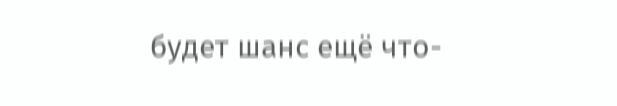будет шанс ещё что-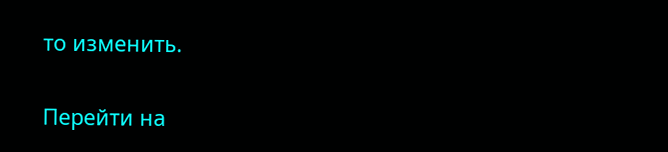то изменить.

Перейти на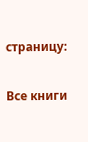страницу:

Все книги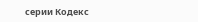серии Кодекс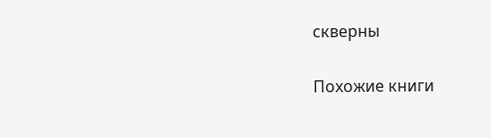скверны

Похожие книги